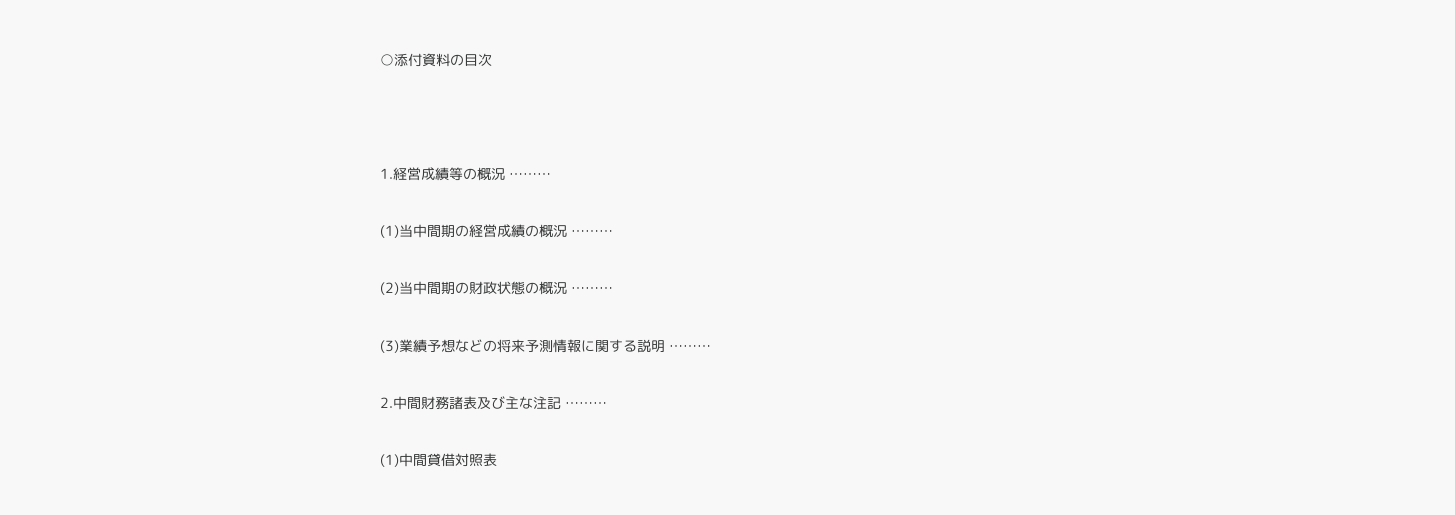○添付資料の目次



1.経営成績等の概況 ………

(1)当中間期の経営成績の概況 ………

(2)当中間期の財政状態の概況 ………

(3)業績予想などの将来予測情報に関する説明 ………

2.中間財務諸表及び主な注記 ………

(1)中間貸借対照表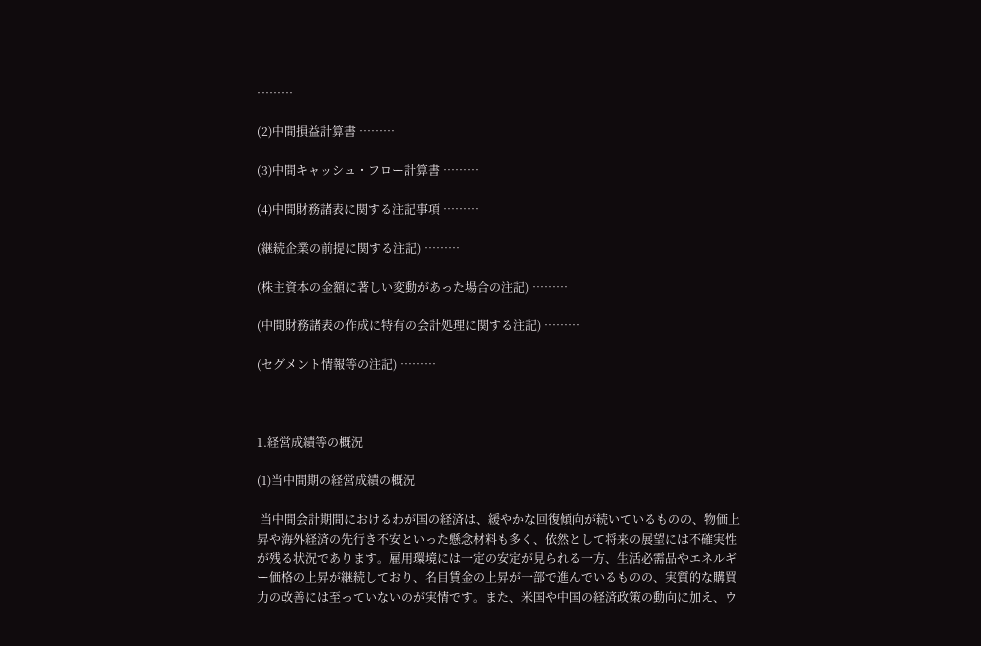………

(2)中間損益計算書 ………

(3)中間キャッシュ・フロー計算書 ………

(4)中間財務諸表に関する注記事項 ………

(継続企業の前提に関する注記) ………

(株主資本の金額に著しい変動があった場合の注記) ………

(中間財務諸表の作成に特有の会計処理に関する注記) ………

(セグメント情報等の注記) ………



1.経営成績等の概況

(1)当中間期の経営成績の概況

 当中間会計期間におけるわが国の経済は、緩やかな回復傾向が続いているものの、物価上昇や海外経済の先行き不安といった懸念材料も多く、依然として将来の展望には不確実性が残る状況であります。雇用環境には一定の安定が見られる一方、生活必需品やエネルギー価格の上昇が継続しており、名目賃金の上昇が一部で進んでいるものの、実質的な購買力の改善には至っていないのが実情です。また、米国や中国の経済政策の動向に加え、ウ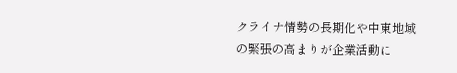クライナ情勢の長期化や中東地域の緊張の高まりが企業活動に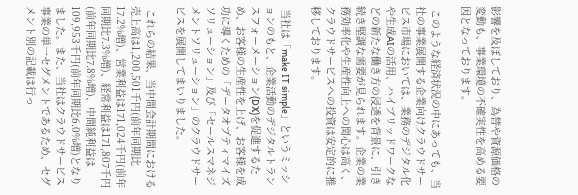影響を及ぼしており、為替や資源価格の変動も、事業環境の不確実性を高める要因となっております。

 このような経済状況の中にあっても、当社の事業展開する企業向けクラウドサービス市場においては、業務のデジタル化や生成AIの活用、ハイブリッドワークなどの新たな働き方の浸透を背景に、引き続き堅調な需要が見られます。企業の業務効率化や生産性向上への関心は高く、クラウドサービスへの投資は安定的に推移しております。

 当社は「make IT simple」というミッションのもと、企業活動のデジタルトランスフォーメーション(DX)を促進するため、お客様の生産性を上げ、お客様を成功に導くための「データオプティマイズソリューション」及び「セールスマネジメントソリューション」のクラウドサービスを展開してまいりました。

 これらの結果、当中間会計期間における売上高は1,200,501千円(前年同期比17.2%増)、営業利益は171,024千円(前年同期比7.3%増)、経常利益は171,807千円(前年同期比7.8%増)、中間純利益は109,953千円(前年同期比6.0%増)となりました。また、当社はクラウドサービス事業の単一セグメントであるため、セグメント別の記載は行っ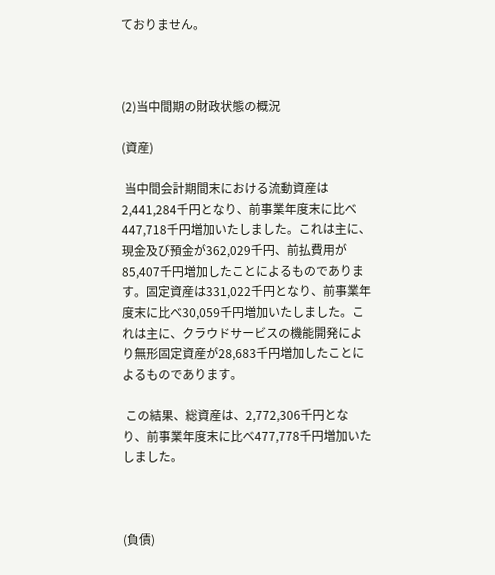ておりません。



(2)当中間期の財政状態の概況

(資産)

 当中間会計期間末における流動資産は2,441,284千円となり、前事業年度末に比べ447,718千円増加いたしました。これは主に、現金及び預金が362,029千円、前払費用が85,407千円増加したことによるものであります。固定資産は331,022千円となり、前事業年度末に比べ30,059千円増加いたしました。これは主に、クラウドサービスの機能開発により無形固定資産が28,683千円増加したことによるものであります。

 この結果、総資産は、2,772,306千円となり、前事業年度末に比べ477,778千円増加いたしました。



(負債)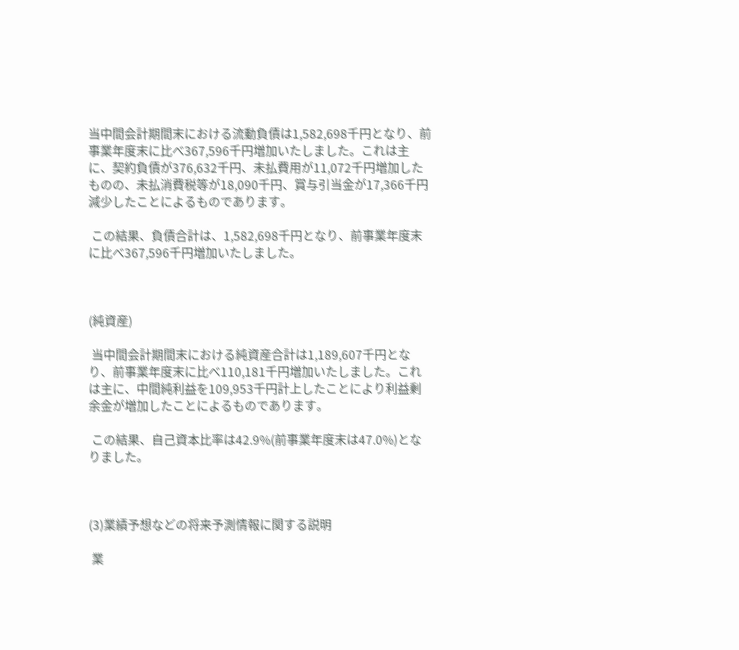当中間会計期間末における流動負債は1,582,698千円となり、前事業年度末に比べ367,596千円増加いたしました。これは主に、契約負債が376,632千円、未払費用が11,072千円増加したものの、未払消費税等が18,090千円、賞与引当金が17,366千円減少したことによるものであります。

 この結果、負債合計は、1,582,698千円となり、前事業年度末に比べ367,596千円増加いたしました。



(純資産)

 当中間会計期間末における純資産合計は1,189,607千円となり、前事業年度末に比べ110,181千円増加いたしました。これは主に、中間純利益を109,953千円計上したことにより利益剰余金が増加したことによるものであります。

 この結果、自己資本比率は42.9%(前事業年度末は47.0%)となりました。



(3)業績予想などの将来予測情報に関する説明

 業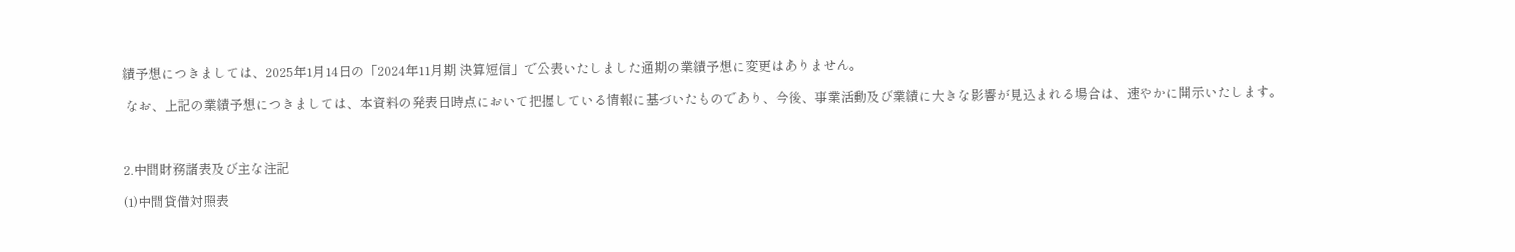績予想につきましては、2025年1月14日の「2024年11月期 決算短信」で公表いたしました通期の業績予想に変更はありません。

 なお、上記の業績予想につきましては、本資料の発表日時点において把握している情報に基づいたものであり、今後、事業活動及び業績に大きな影響が見込まれる場合は、速やかに開示いたします。



2.中間財務諸表及び主な注記

(1)中間貸借対照表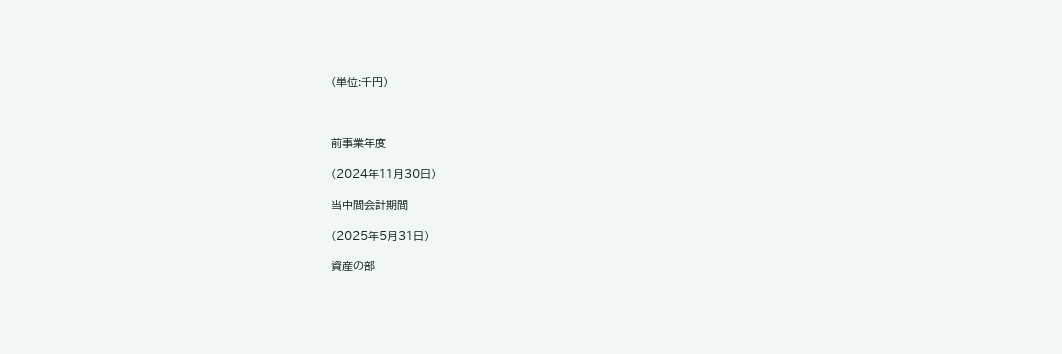(単位:千円)



前事業年度

(2024年11月30日)

当中間会計期間

(2025年5月31日)

資産の部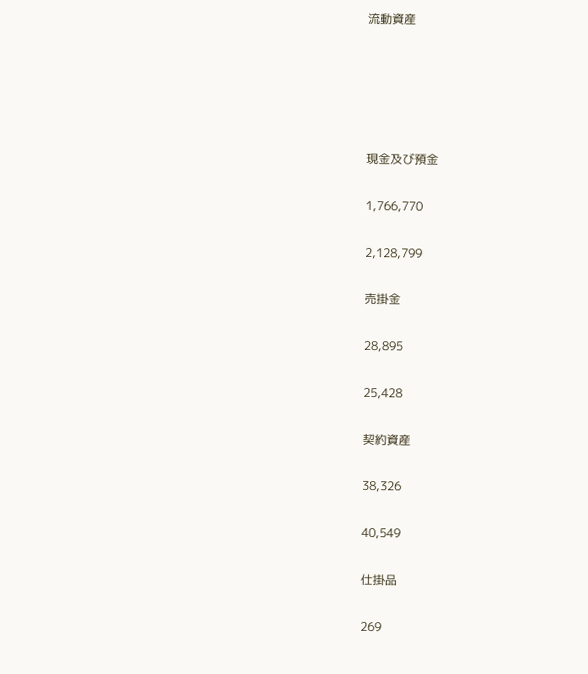流動資産





現金及び預金

1,766,770

2,128,799

売掛金

28,895

25,428

契約資産

38,326

40,549

仕掛品

269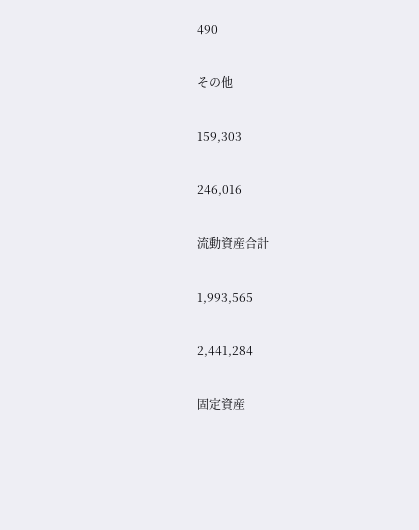490

その他

159,303

246,016

流動資産合計

1,993,565

2,441,284

固定資産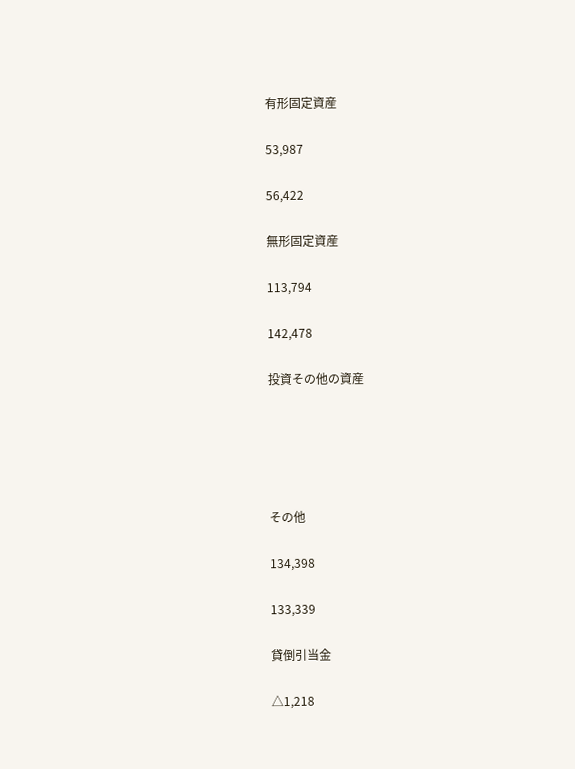有形固定資産

53,987

56,422

無形固定資産

113,794

142,478

投資その他の資産





その他

134,398

133,339

貸倒引当金

△1,218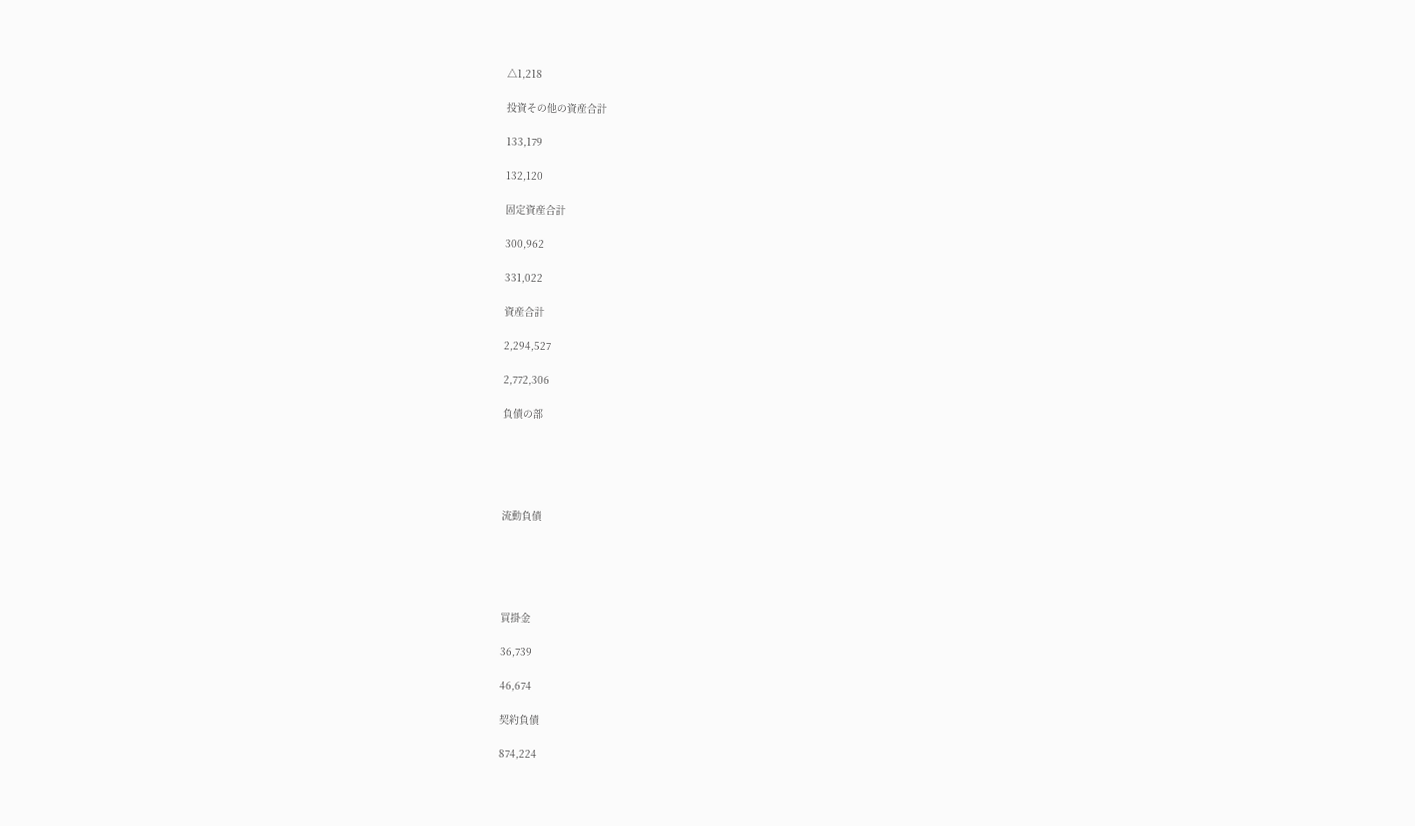△1,218

投資その他の資産合計

133,179

132,120

固定資産合計

300,962

331,022

資産合計

2,294,527

2,772,306

負債の部





流動負債





買掛金

36,739

46,674

契約負債

874,224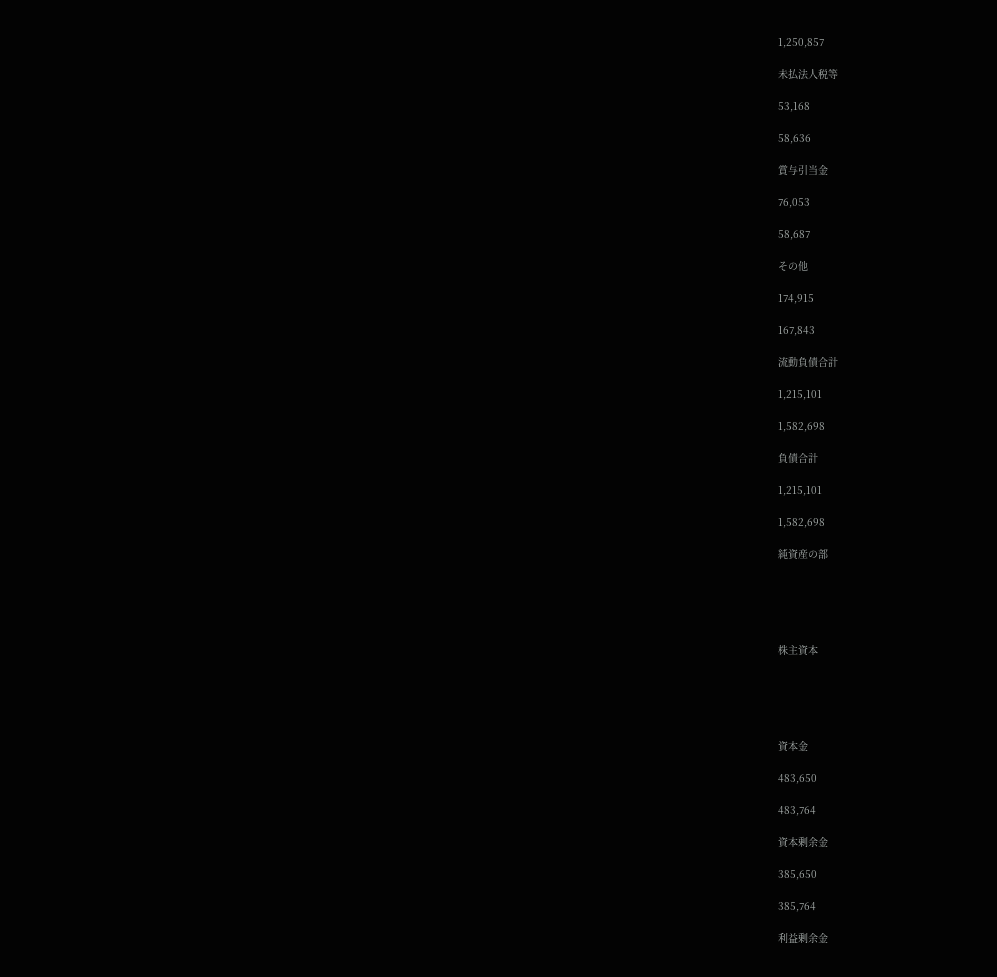1,250,857

未払法人税等

53,168

58,636

賞与引当金

76,053

58,687

その他

174,915

167,843

流動負債合計

1,215,101

1,582,698

負債合計

1,215,101

1,582,698

純資産の部





株主資本





資本金

483,650

483,764

資本剰余金

385,650

385,764

利益剰余金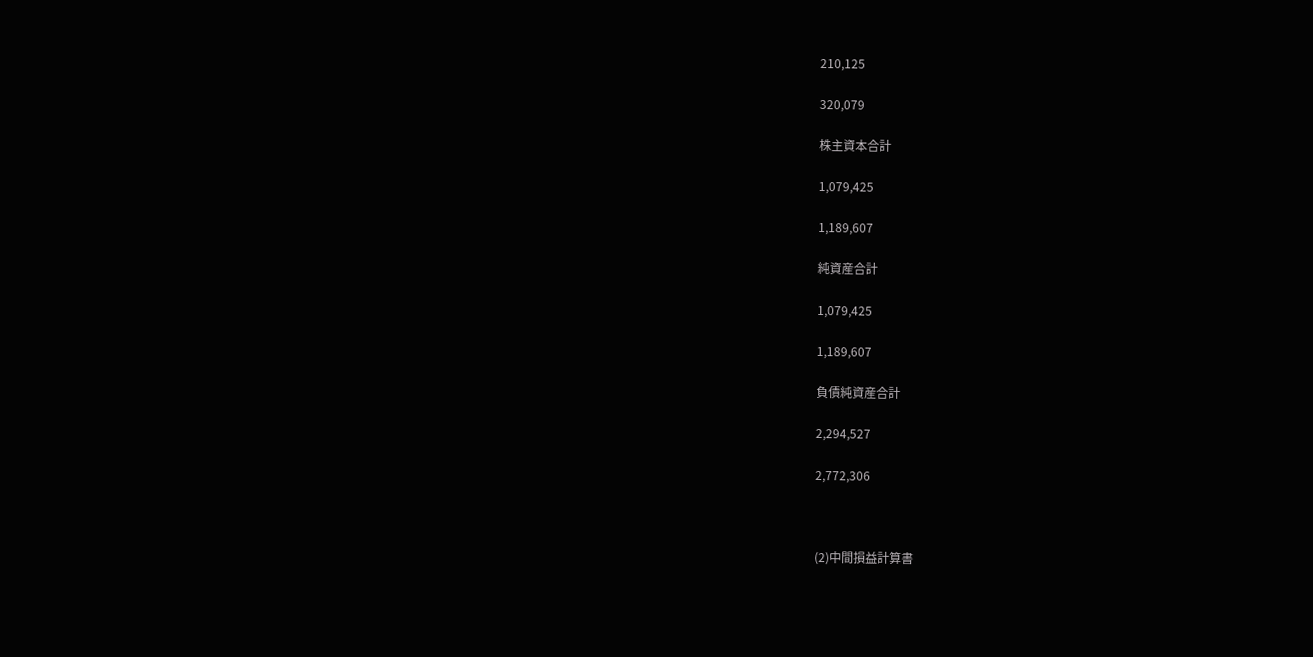210,125

320,079

株主資本合計

1,079,425

1,189,607

純資産合計

1,079,425

1,189,607

負債純資産合計

2,294,527

2,772,306



(2)中間損益計算書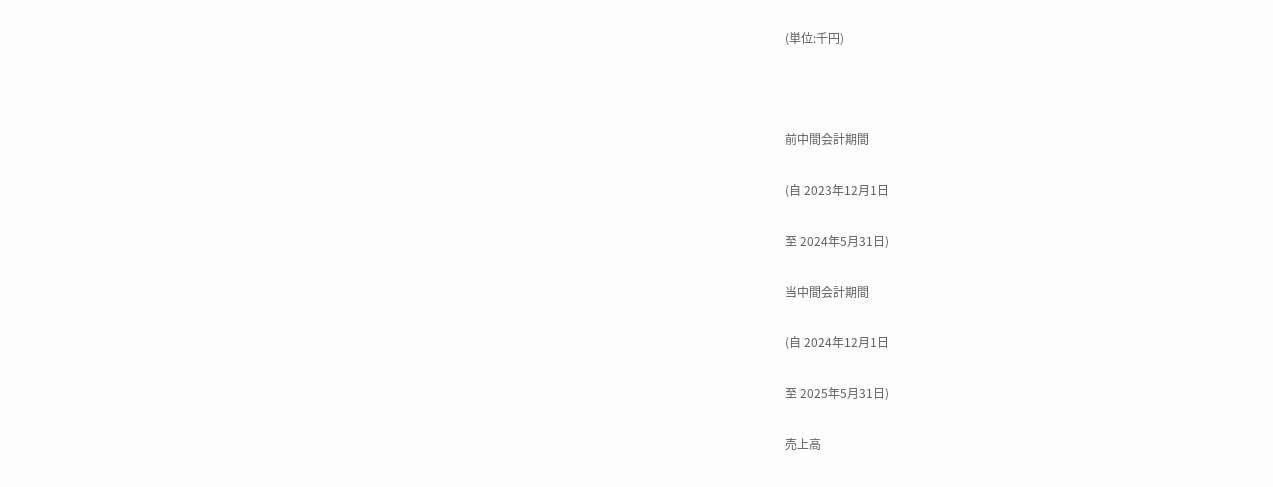(単位:千円)



前中間会計期間

(自 2023年12月1日

至 2024年5月31日)

当中間会計期間

(自 2024年12月1日

至 2025年5月31日)

売上高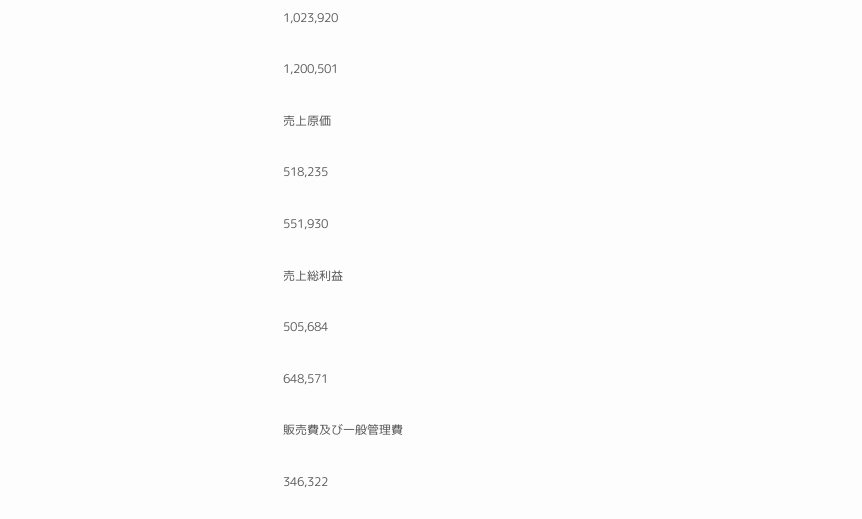1,023,920

1,200,501

売上原価

518,235

551,930

売上総利益

505,684

648,571

販売費及び一般管理費

346,322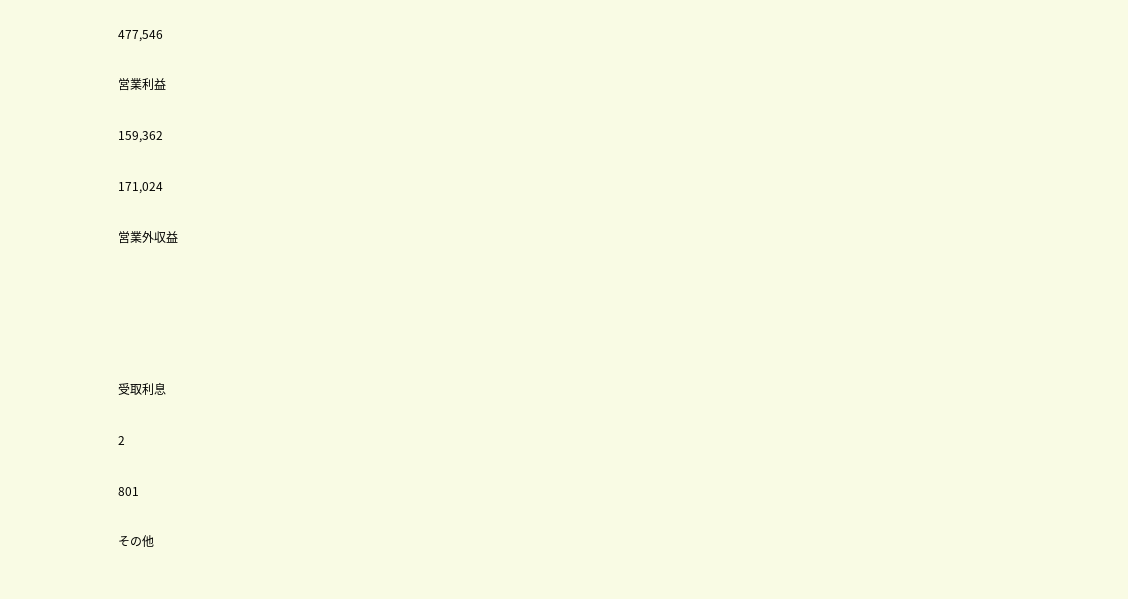477,546

営業利益

159,362

171,024

営業外収益





受取利息

2

801

その他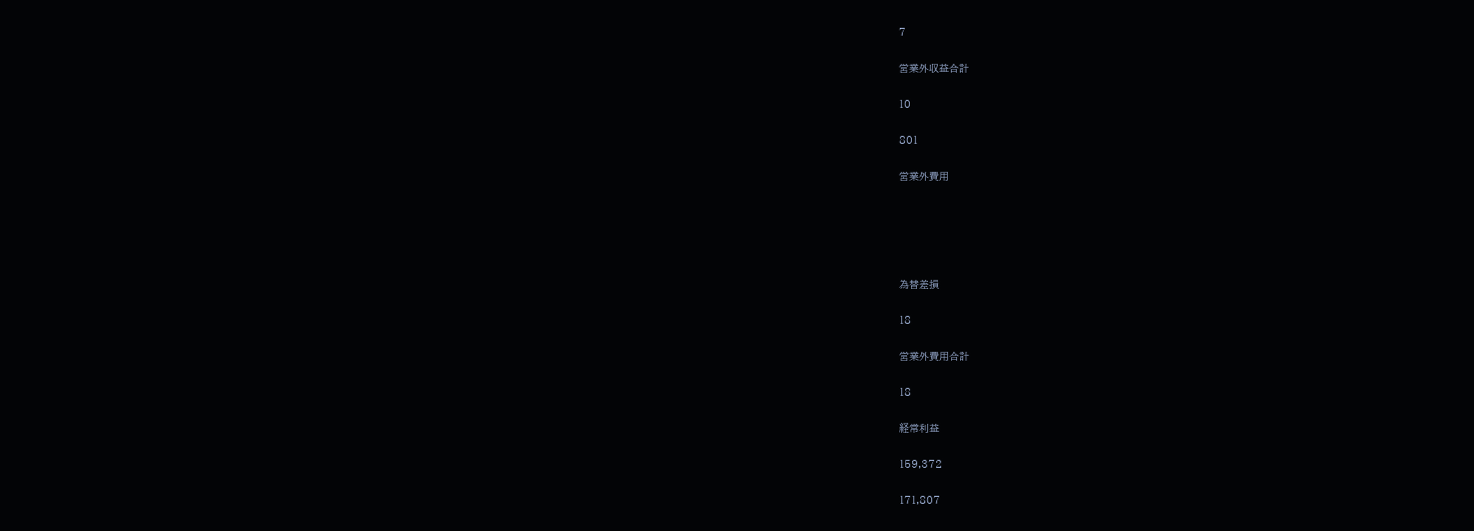7

営業外収益合計

10

801

営業外費用





為替差損

18

営業外費用合計

18

経常利益

159,372

171,807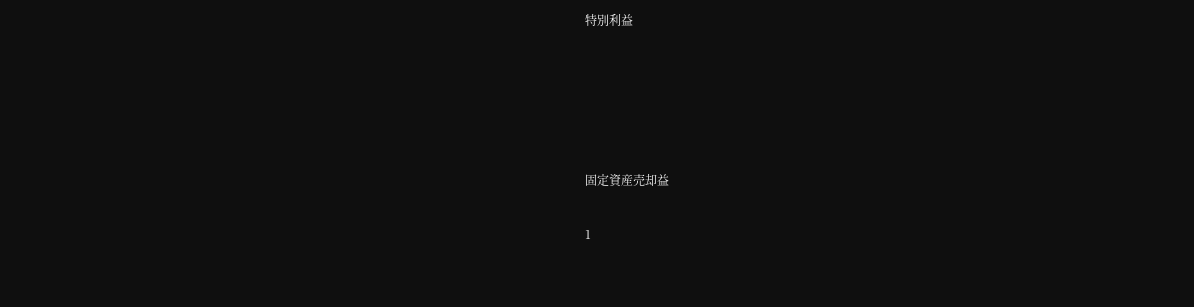特別利益





固定資産売却益

1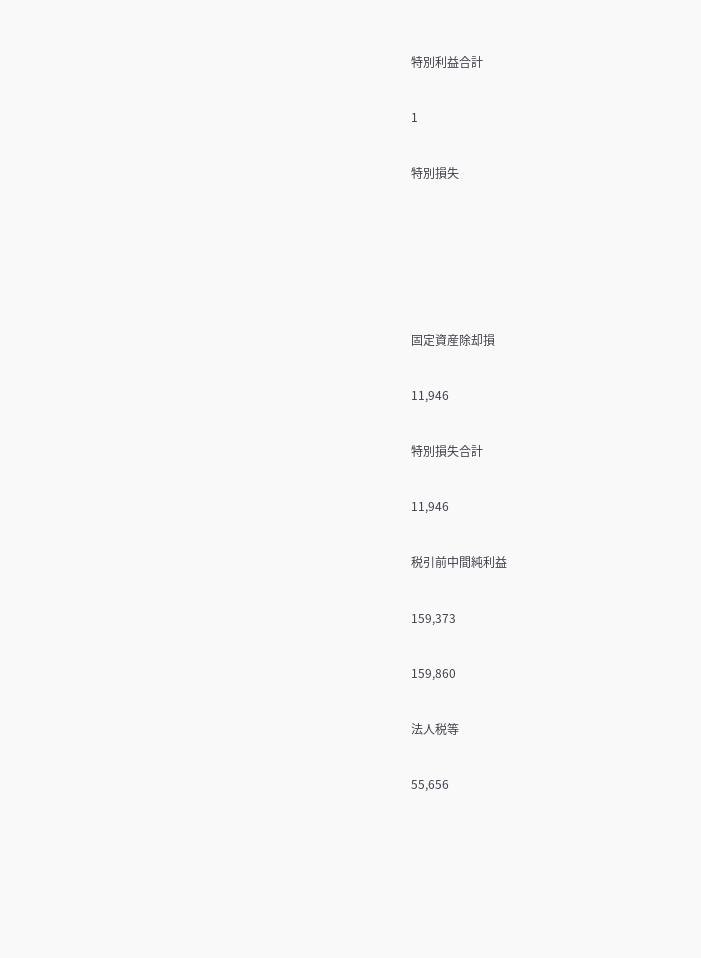特別利益合計

1

特別損失





固定資産除却損

11,946

特別損失合計

11,946

税引前中間純利益

159,373

159,860

法人税等

55,656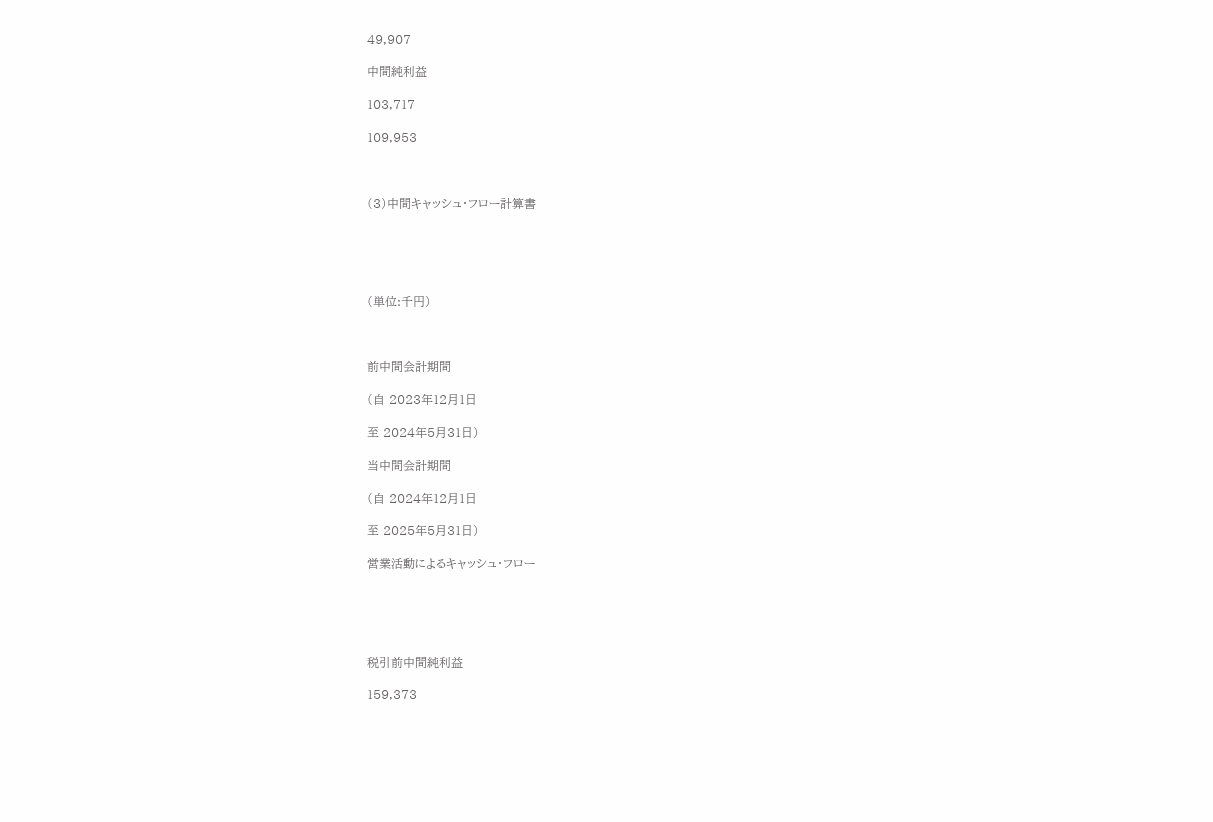49,907

中間純利益

103,717

109,953



(3)中間キャッシュ・フロー計算書





(単位:千円)



前中間会計期間

(自 2023年12月1日

至 2024年5月31日)

当中間会計期間

(自 2024年12月1日

至 2025年5月31日)

営業活動によるキャッシュ・フロー





税引前中間純利益

159,373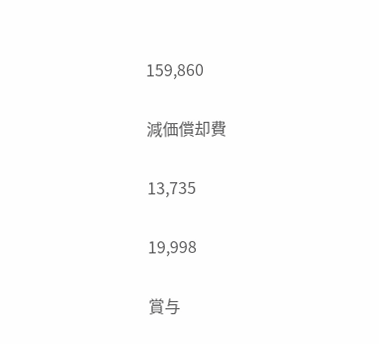159,860

減価償却費

13,735

19,998

賞与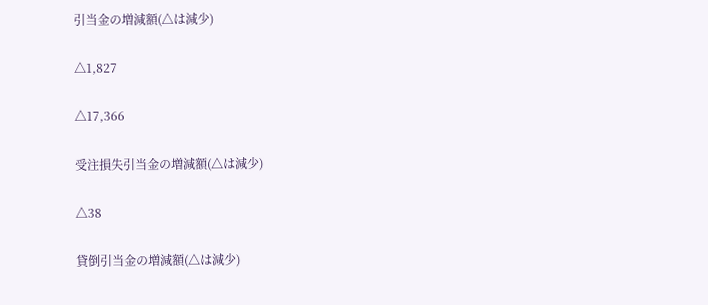引当金の増減額(△は減少)

△1,827

△17,366

受注損失引当金の増減額(△は減少)

△38

貸倒引当金の増減額(△は減少)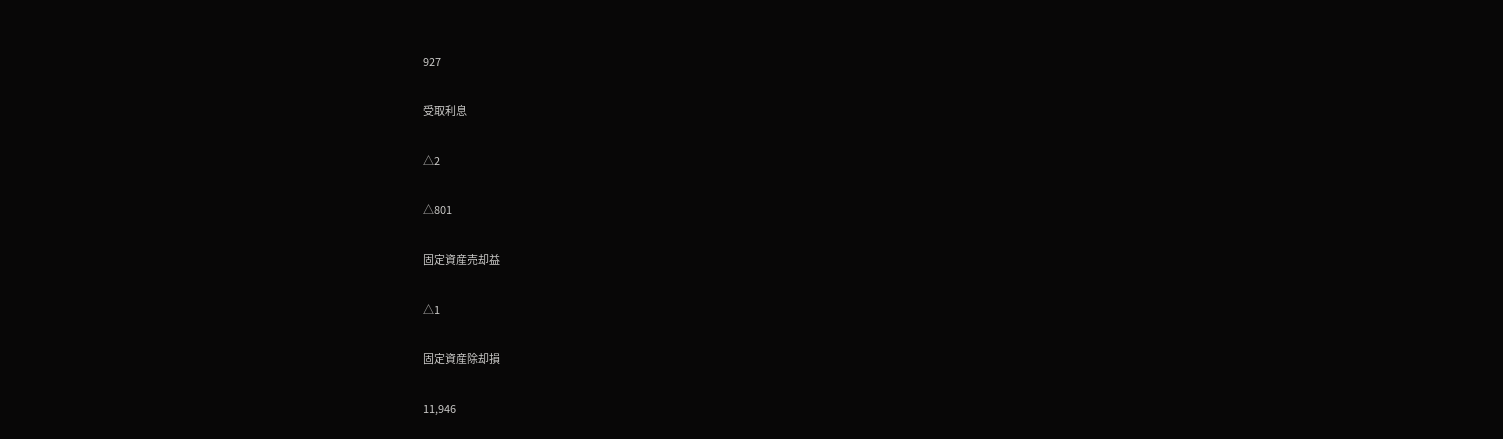927

受取利息

△2

△801

固定資産売却益

△1

固定資産除却損

11,946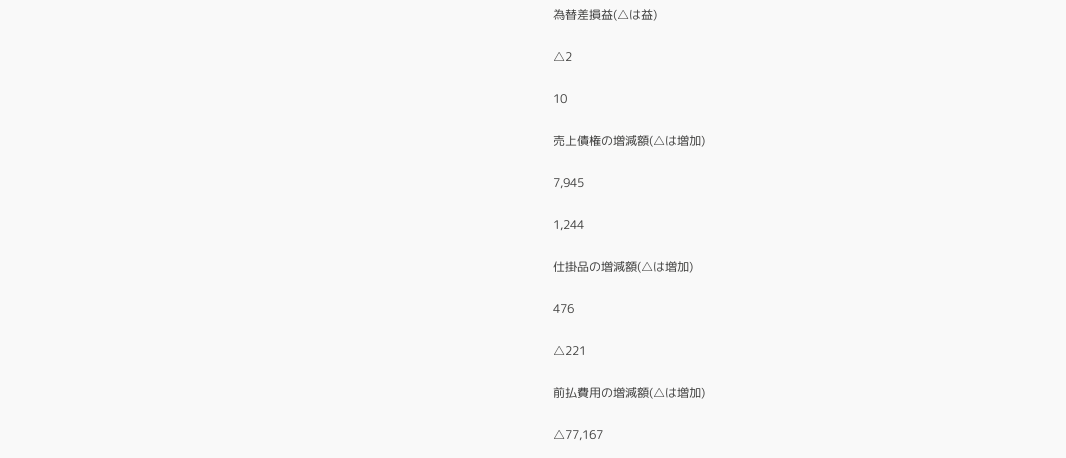為替差損益(△は益)

△2

10

売上債権の増減額(△は増加)

7,945

1,244

仕掛品の増減額(△は増加)

476

△221

前払費用の増減額(△は増加)

△77,167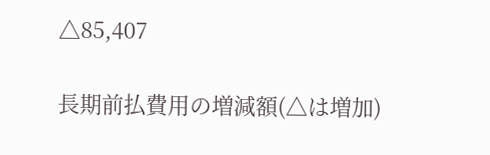△85,407

長期前払費用の増減額(△は増加)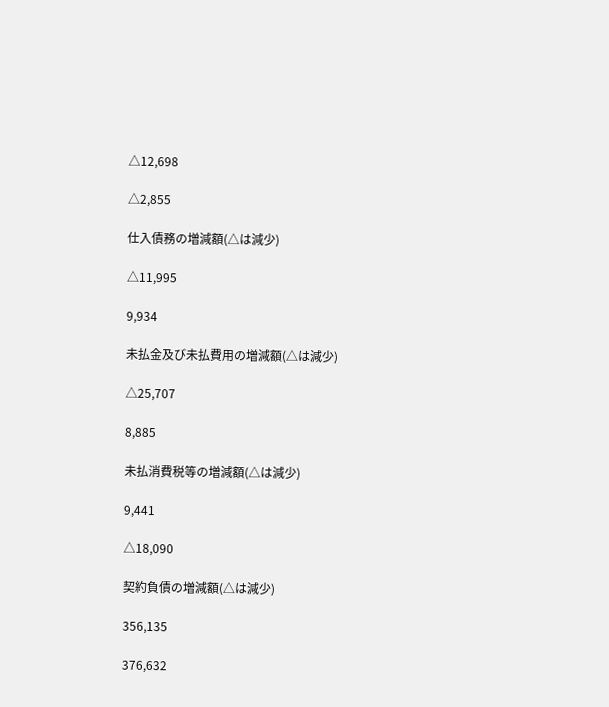△12,698

△2,855

仕入債務の増減額(△は減少)

△11,995

9,934

未払金及び未払費用の増減額(△は減少)

△25,707

8,885

未払消費税等の増減額(△は減少)

9,441

△18,090

契約負債の増減額(△は減少)

356,135

376,632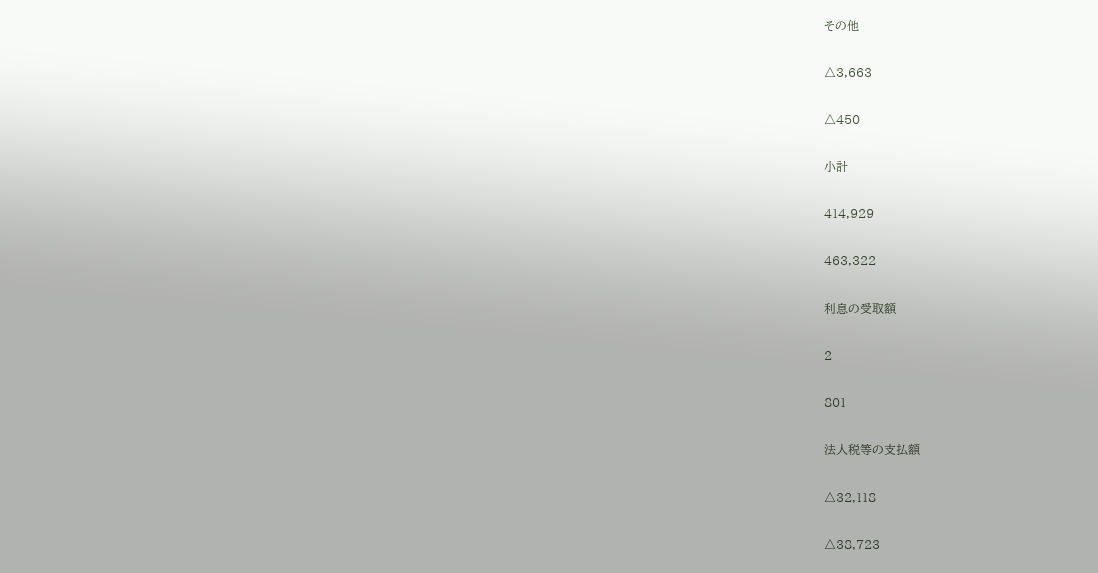その他

△3,663

△450

小計

414,929

463,322

利息の受取額

2

801

法人税等の支払額

△32,118

△38,723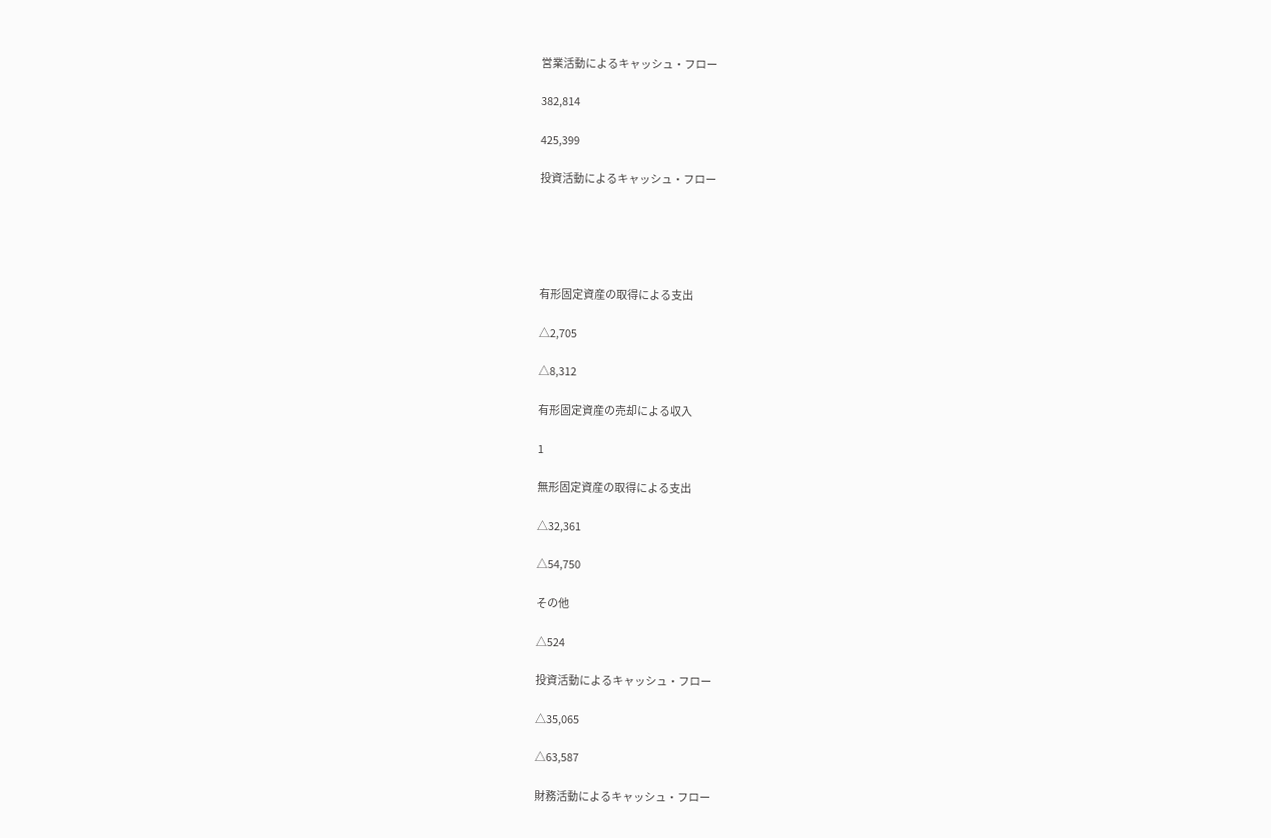営業活動によるキャッシュ・フロー

382,814

425,399

投資活動によるキャッシュ・フロー





有形固定資産の取得による支出

△2,705

△8,312

有形固定資産の売却による収入

1

無形固定資産の取得による支出

△32,361

△54,750

その他

△524

投資活動によるキャッシュ・フロー

△35,065

△63,587

財務活動によるキャッシュ・フロー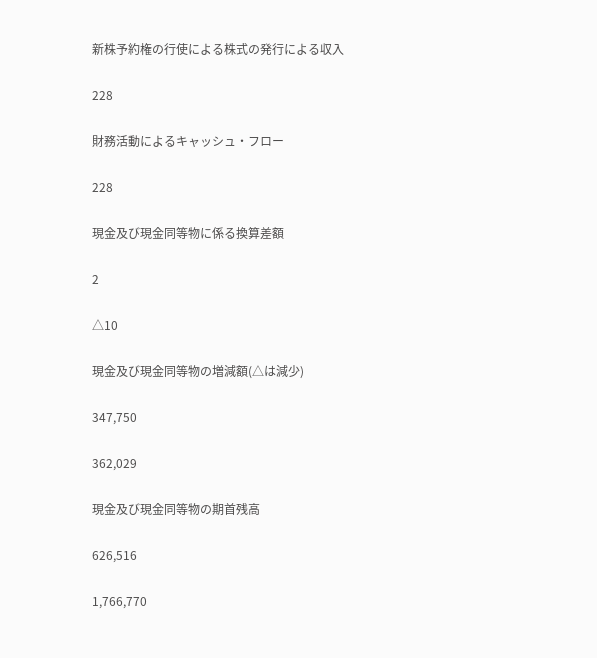新株予約権の行使による株式の発行による収入

228

財務活動によるキャッシュ・フロー

228

現金及び現金同等物に係る換算差額

2

△10

現金及び現金同等物の増減額(△は減少)

347,750

362,029

現金及び現金同等物の期首残高

626,516

1,766,770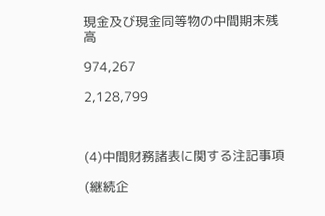現金及び現金同等物の中間期末残高

974,267

2,128,799



(4)中間財務諸表に関する注記事項

(継続企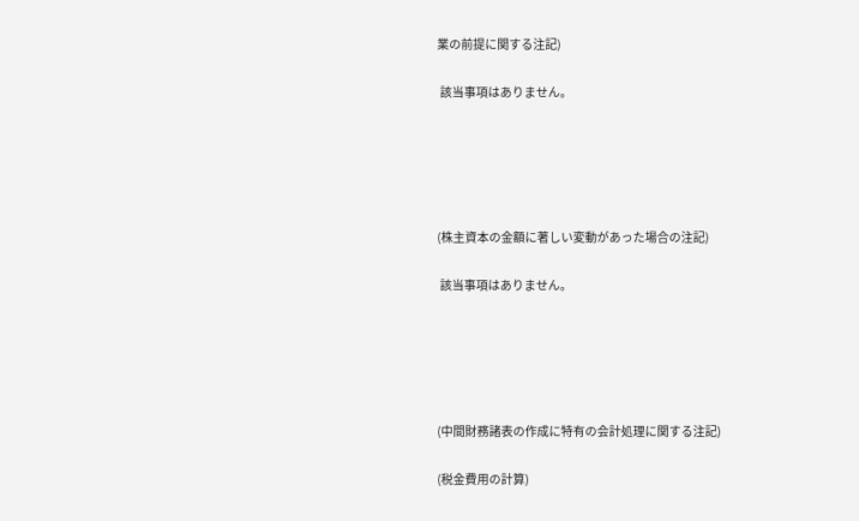業の前提に関する注記)

 該当事項はありません。





(株主資本の金額に著しい変動があった場合の注記)

 該当事項はありません。





(中間財務諸表の作成に特有の会計処理に関する注記)

(税金費用の計算)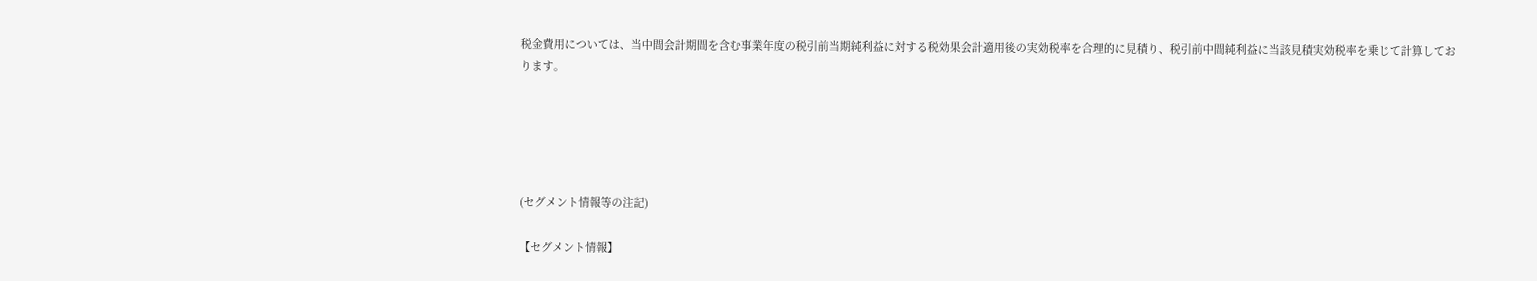税金費用については、当中間会計期間を含む事業年度の税引前当期純利益に対する税効果会計適用後の実効税率を合理的に見積り、税引前中間純利益に当該見積実効税率を乗じて計算しております。





(セグメント情報等の注記)

【セグメント情報】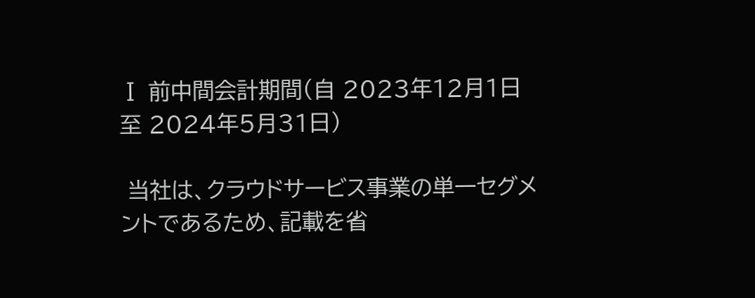Ⅰ 前中間会計期間(自 2023年12月1日 至 2024年5月31日)

 当社は、クラウドサービス事業の単一セグメントであるため、記載を省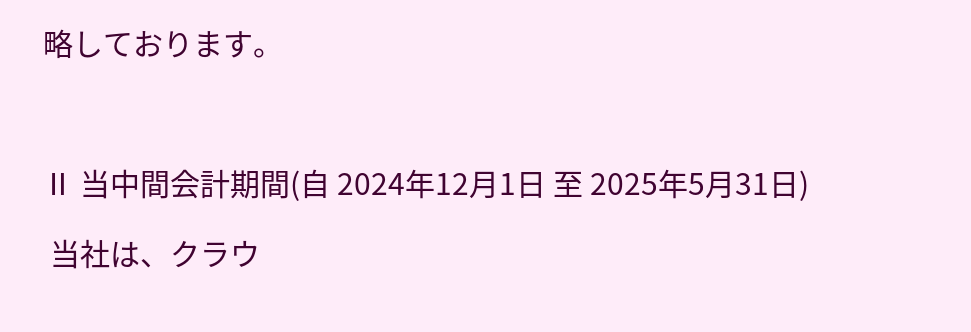略しております。



Ⅱ 当中間会計期間(自 2024年12月1日 至 2025年5月31日)

 当社は、クラウ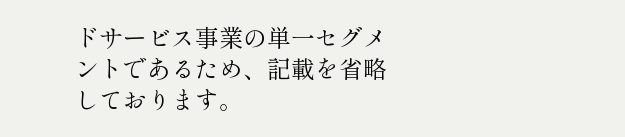ドサービス事業の単一セグメントであるため、記載を省略しております。